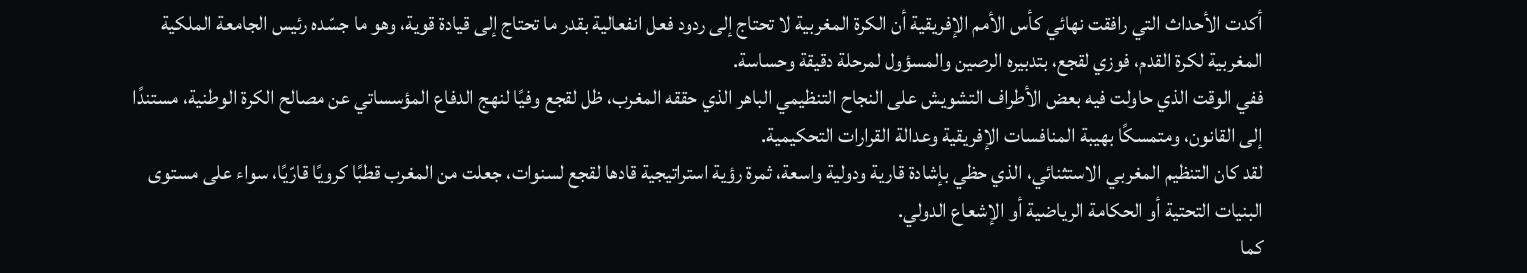أكدت الأحداث التي رافقت نهائي كأس الأمم الإفريقية أن الكرة المغربية لا تحتاج إلى ردود فعل انفعالية بقدر ما تحتاج إلى قيادة قوية، وهو ما جسّده رئيس الجامعة الملكية المغربية لكرة القدم، فوزي لقجع، بتدبيره الرصين والمسؤول لمرحلة دقيقة وحساسة.
ففي الوقت الذي حاولت فيه بعض الأطراف التشويش على النجاح التنظيمي الباهر الذي حققه المغرب، ظل لقجع وفيًا لنهج الدفاع المؤسساتي عن مصالح الكرة الوطنية، مستندًا إلى القانون، ومتمسكًا بهيبة المنافسات الإفريقية وعدالة القرارات التحكيمية.
لقد كان التنظيم المغربي الاستثنائي، الذي حظي بإشادة قارية ودولية واسعة، ثمرة رؤية استراتيجية قادها لقجع لسنوات، جعلت من المغرب قطبًا كرويًا قارّيًا، سواء على مستوى البنيات التحتية أو الحكامة الرياضية أو الإشعاع الدولي.
كما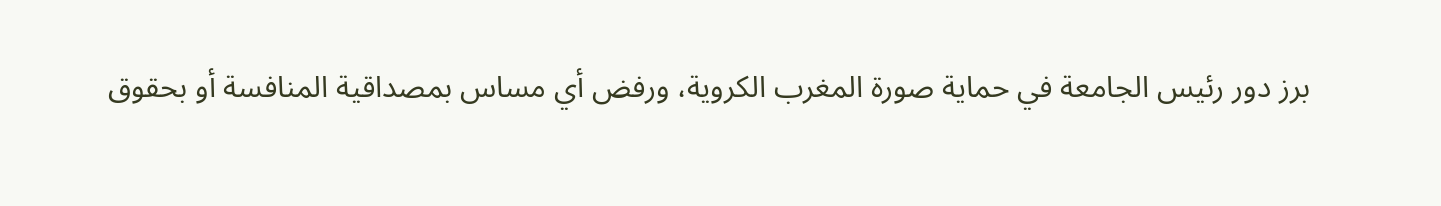برز دور رئيس الجامعة في حماية صورة المغرب الكروية، ورفض أي مساس بمصداقية المنافسة أو بحقوق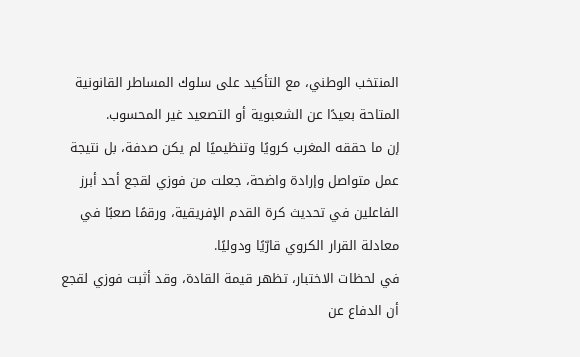المنتخب الوطني، مع التأكيد على سلوك المساطر القانونية المتاحة بعيدًا عن الشعبوية أو التصعيد غير المحسوب.
إن ما حققه المغرب كرويًا وتنظيميًا لم يكن صدفة، بل نتيجة عمل متواصل وإرادة واضحة، جعلت من فوزي لقجع أحد أبرز الفاعلين في تحديث كرة القدم الإفريقية، ورقمًا صعبًا في معادلة القرار الكروي قارّيًا ودوليًا.
في لحظات الاختبار، تظهر قيمة القادة، وقد أثبت فوزي لقجع أن الدفاع عن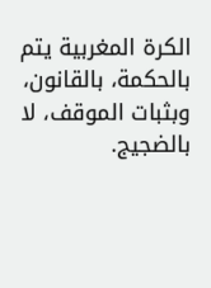الكرة المغربية يتم بالحكمة، بالقانون، وبثبات الموقف، لا بالضجيج.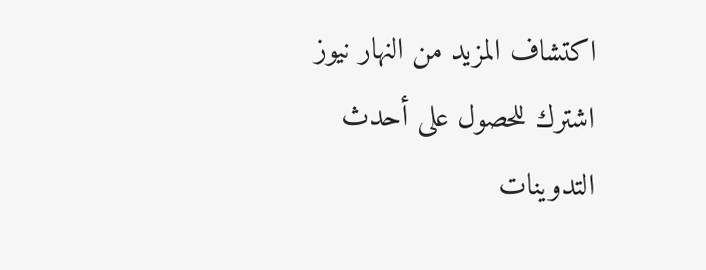اكتشاف المزيد من النهار نيوز
اشترك للحصول على أحدث التدوينات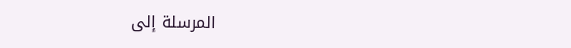المرسلة إلى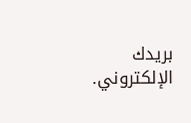بريدك الإلكتروني.